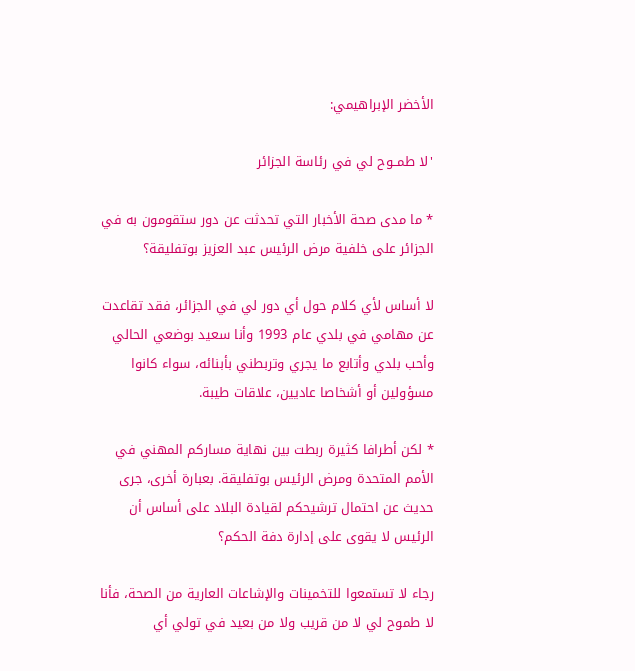الأخضر الإبراهيمي:

'لا طمــوح لي في رئاسة الجزائر

* ما مدى صحة الأخبار التي تحدثت عن دور ستقومون به في الجزائر على خلفية مرض الرئيس عبد العزيز بوتفليقة؟

لا أساس لأي كلام حول أي دور لي في الجزائر، فقد تقاعدت عن مهامي في بلدي عام 1993 وأنا سعيد بوضعي الحالي وأحب بلدي وأتابع ما يجري وتربطني بأبنائه، سواء كانوا مسؤولين أو أشخاصا عاديين، علاقات طيبة.

* لكن أطرافا كثيرة ربطت بين نهاية مساركم المهني في الأمم المتحدة ومرض الرئيس بوتفليقة. بعبارة أخرى، جرى حديث عن احتمال ترشيحكم لقيادة البلاد على أساس أن الرئيس لا يقوى على إدارة دفة الحكم؟

رجاء لا تستمعوا للتخمينات والإشاعات العارية من الصحة، فأنا لا طموح لي لا من قريب ولا من بعيد في تولي أي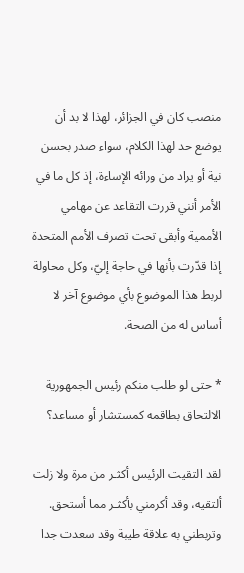منصب كان في الجزائر، لهذا لا بد أن يوضع حد لهذا الكلام، سواء صدر بحسن نية أو يراد من ورائه الإساءة، إذ كل ما في الأمر أنني قررت التقاعد عن مهامي الأممية وأبقى تحت تصرف الأمم المتحدة إذا قدّرت بأنها في حاجة إليّ، وكل محاولة لربط هذا الموضوع بأي موضوع آخر لا أساس له من الصحة.

* حتى لو طلب منكم رئيس الجمهورية الالتحاق بطاقمه كمستشار أو مساعد؟

لقد التقيت الرئيس أكثـر من مرة ولا زلت ألتقيه، وقد أكرمني بأكثـر مما أستحق. وتربطني به علاقة طيبة وقد سعدت جدا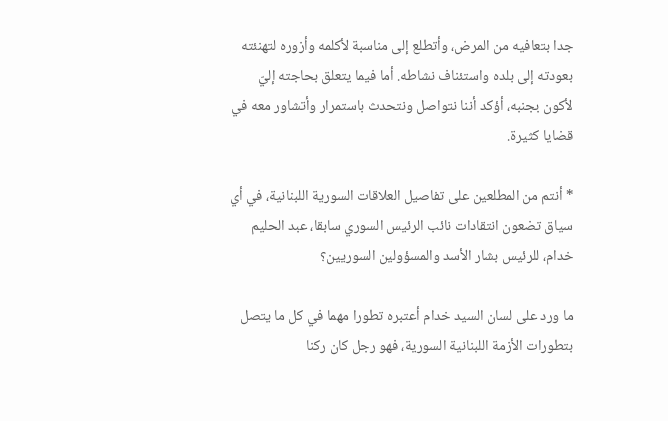جدا بتعافيه من المرض، وأتطلع إلى مناسبة لأكلمه وأزوره لتهنئته بعودته إلى بلده واستئناف نشاطه. أما فيما يتعلق بحاجته إليّ لأكون بجنبه، أؤكد أننا نتواصل ونتحدث باستمرار وأتشاور معه في قضايا كثيرة.

* أنتم من المطلعين على تفاصيل العلاقات السورية اللبنانية، في أي سياق تضعون انتقادات نائب الرئيس السوري سابقا، عبد الحليم خدام، للرئيس بشار الأسد والمسؤولين السوريين؟

ما ورد على لسان السيد خدام أعتبره تطورا مهما في كل ما يتصل بتطورات الأزمة اللبنانية السورية، فهو رجل كان ركنا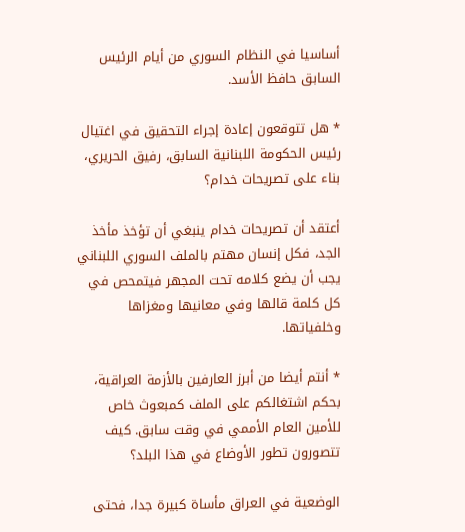أساسيا في النظام السوري من أيام الرئيس السابق حافظ الأسد.

* هل تتوقعون إعادة إجراء التحقيق في اغتيال رئيس الحكومة اللبنانية السابق، رفيق الحريري، بناء على تصريحات خدام؟

أعتقد أن تصريحات خدام ينبغي أن تؤخذ مأخذ الجد، فكل إنسان مهتم بالملف السوري اللبناني يجب أن يضع كلامه تحت المجهر فيتمحص في كل كلمة قالها وفي معانيها ومغزاها وخلفياتها.

* أنتم أيضا من أبرز العارفين بالأزمة العراقية، بحكم اشتغالكم على الملف كمبعوث خاص للأمين العام الأممي في وقت سابق. كيف تتصورون تطور الأوضاع في هذا البلد؟

الوضعية في العراق مأساة كبيرة جدا، فحتى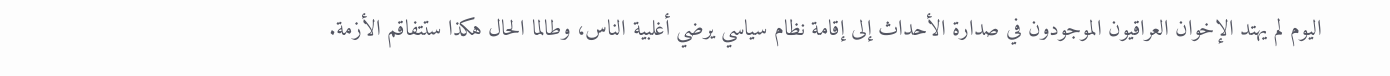اليوم لم يهتد الإخوان العراقيون الموجودون في صدارة الأحداث إلى إقامة نظام سياسي يرضي أغلبية الناس، وطالما الحال هكذا ستتفاقم الأزمة.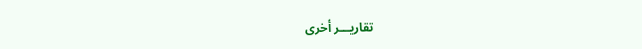تقاريـــر أخرى